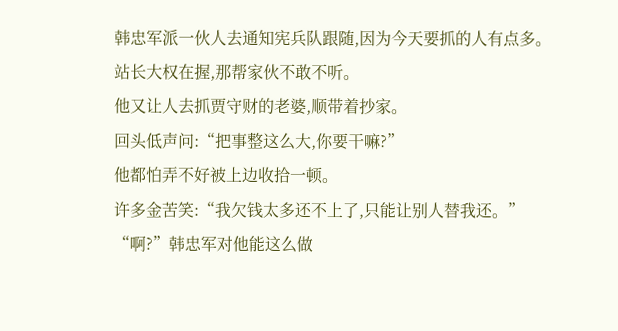韩忠军派一伙人去通知宪兵队跟随,因为今天要抓的人有点多。
站长大权在握,那帮家伙不敢不听。
他又让人去抓贾守财的老婆,顺带着抄家。
回头低声问:“把事整这么大,你要干嘛?”
他都怕弄不好被上边收拾一顿。
许多金苦笑:“我欠钱太多还不上了,只能让别人替我还。”
“啊?”韩忠军对他能这么做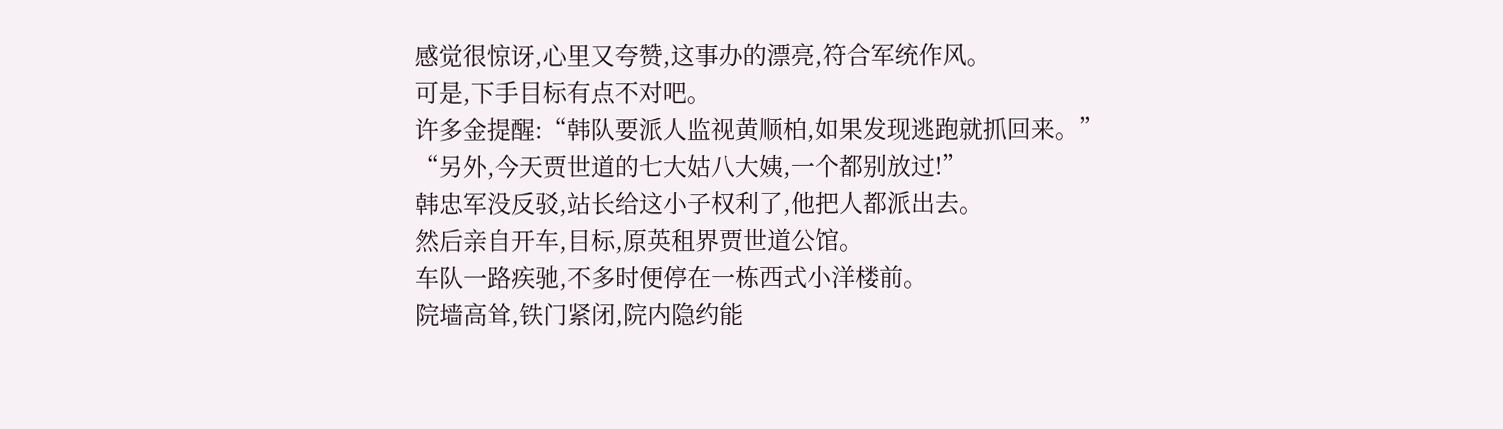感觉很惊讶,心里又夸赞,这事办的漂亮,符合军统作风。
可是,下手目标有点不对吧。
许多金提醒:“韩队要派人监视黄顺柏,如果发现逃跑就抓回来。”
“另外,今天贾世道的七大姑八大姨,一个都别放过!”
韩忠军没反驳,站长给这小子权利了,他把人都派出去。
然后亲自开车,目标,原英租界贾世道公馆。
车队一路疾驰,不多时便停在一栋西式小洋楼前。
院墙高耸,铁门紧闭,院内隐约能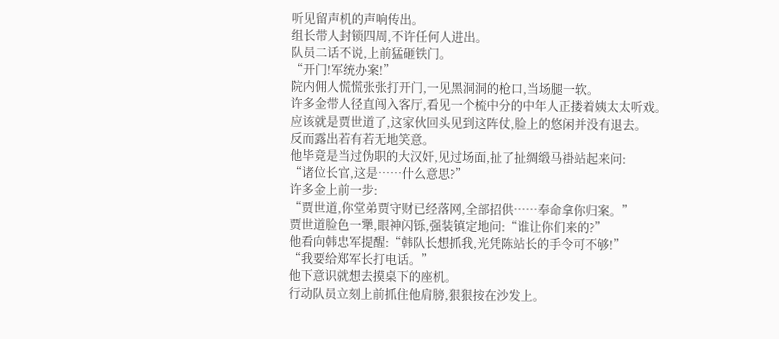听见留声机的声响传出。
组长带人封锁四周,不许任何人进出。
队员二话不说,上前猛砸铁门。
“开门!军统办案!”
院内佣人慌慌张张打开门,一见黑洞洞的枪口,当场腿一软。
许多金带人径直闯入客厅,看见一个梳中分的中年人正搂着姨太太听戏。
应该就是贾世道了,这家伙回头见到这阵仗,脸上的悠闲并没有退去。
反而露出若有若无地笑意。
他毕竟是当过伪职的大汉奸,见过场面,扯了扯绸缎马褂站起来问:
“诸位长官,这是……什么意思?”
许多金上前一步:
“贾世道,你堂弟贾守财已经落网,全部招供……奉命拿你归案。”
贾世道脸色一犟,眼神闪铄,强装镇定地问:“谁让你们来的?”
他看向韩忠军提醒:“韩队长想抓我,光凭陈站长的手令可不够!”
“我要给郑军长打电话。”
他下意识就想去摸桌下的座机。
行动队员立刻上前抓住他肩膀,狠狠按在沙发上。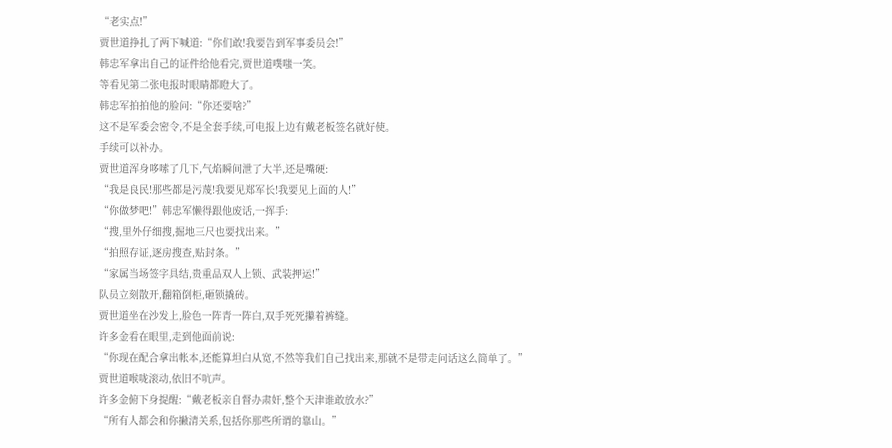“老实点!”
贾世道挣扎了两下喊道:“你们敢!我要告到军事委员会!”
韩忠军拿出自己的证件给他看完,贾世道噗嗤一笑。
等看见第二张电报时眼睛都瞪大了。
韩忠军拍拍他的脸问:“你还要啥?”
这不是军委会密令,不是全套手续,可电报上边有戴老板签名就好使。
手续可以补办。
贾世道浑身哆嗦了几下,气焰瞬间泄了大半,还是嘴硬:
“我是良民!那些都是污蔑!我要见郑军长!我要见上面的人!”
“你做梦吧!”韩忠军懒得跟他废话,一挥手:
“搜,里外仔细搜,掘地三尺也要找出来。”
“拍照存证,逐房搜查,贴封条。”
“家属当场签字具结,贵重品双人上锁、武装押运!”
队员立刻散开,翻箱倒柜,砸锁撬砖。
贾世道坐在沙发上,脸色一阵青一阵白,双手死死攥着裤缝。
许多金看在眼里,走到他面前说:
“你现在配合拿出帐本,还能算坦白从宽,不然等我们自己找出来,那就不是带走问话这么简单了。”
贾世道喉咙滚动,依旧不吭声。
许多金俯下身提醒:“戴老板亲自督办肃奸,整个天津谁敢放水?”
“所有人都会和你撇清关系,包括你那些所谓的靠山。”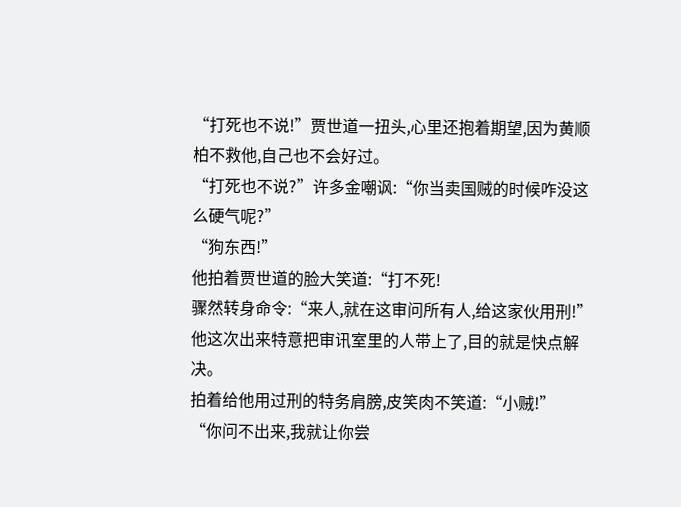“打死也不说!”贾世道一扭头,心里还抱着期望,因为黄顺柏不救他,自己也不会好过。
“打死也不说?”许多金嘲讽:“你当卖国贼的时候咋没这么硬气呢?”
“狗东西!”
他拍着贾世道的脸大笑道:“打不死!
骤然转身命令:“来人,就在这审问所有人,给这家伙用刑!”
他这次出来特意把审讯室里的人带上了,目的就是快点解决。
拍着给他用过刑的特务肩膀,皮笑肉不笑道:“小贼!”
“你问不出来,我就让你尝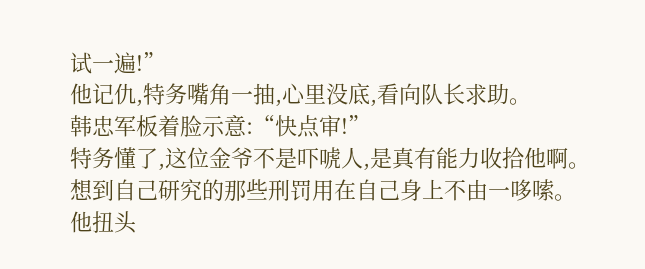试一遍!”
他记仇,特务嘴角一抽,心里没底,看向队长求助。
韩忠军板着脸示意:“快点审!”
特务懂了,这位金爷不是吓唬人,是真有能力收拾他啊。
想到自己研究的那些刑罚用在自己身上不由一哆嗦。
他扭头